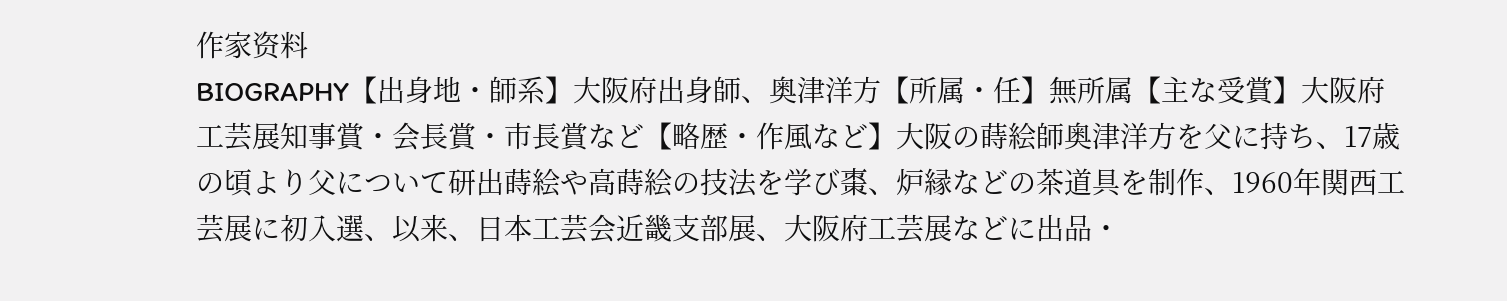作家资料
BIOGRAPHY【出身地・師系】大阪府出身師、奥津洋方【所属・任】無所属【主な受賞】大阪府工芸展知事賞・会長賞・市長賞など【略歴・作風など】大阪の蒔絵師奥津洋方を父に持ち、17歳の頃より父について研出蒔絵や高蒔絵の技法を学び棗、炉縁などの茶道具を制作、1960年関西工芸展に初入選、以来、日本工芸会近畿支部展、大阪府工芸展などに出品・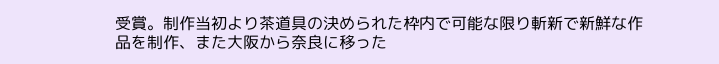受賞。制作当初より茶道具の決められた枠内で可能な限り斬新で新鮮な作品を制作、また大阪から奈良に移った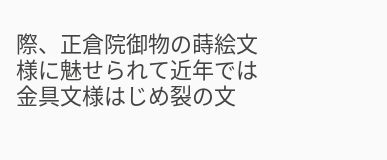際、正倉院御物の蒔絵文様に魅せられて近年では金具文様はじめ裂の文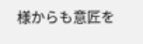様からも意匠を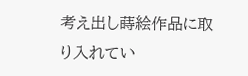考え出し蒔絵作品に取り入れてい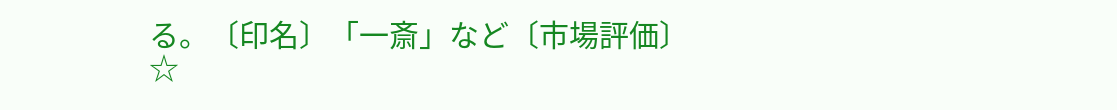る。〔印名〕「一斎」など〔市場評価〕☆